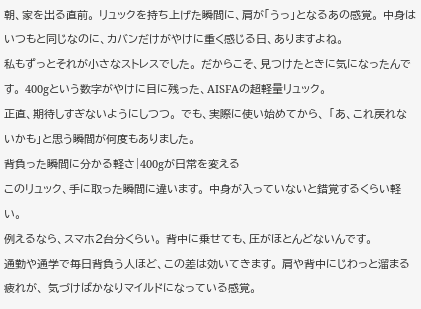朝、家を出る直前。 リュックを持ち上げた瞬間に、肩が「うっ」となるあの感覚。 中身はいつもと同じなのに、カバンだけがやけに重く感じる日、ありますよね。
私もずっとそれが小さなストレスでした。 だからこそ、見つけたときに気になったんです。 400gという数字がやけに目に残った、AISFAの超軽量リュック。
正直、期待しすぎないようにしつつ。 でも、実際に使い始めてから、 「あ、これ戻れないかも」と思う瞬間が何度もありました。
背負った瞬間に分かる軽さ|400gが日常を変える
このリュック、手に取った瞬間に違います。 中身が入っていないと錯覚するくらい軽い。
例えるなら、スマホ2台分くらい。 背中に乗せても、圧がほとんどないんです。
通勤や通学で毎日背負う人ほど、この差は効いてきます。 肩や背中にじわっと溜まる疲れが、 気づけばかなりマイルドになっている感覚。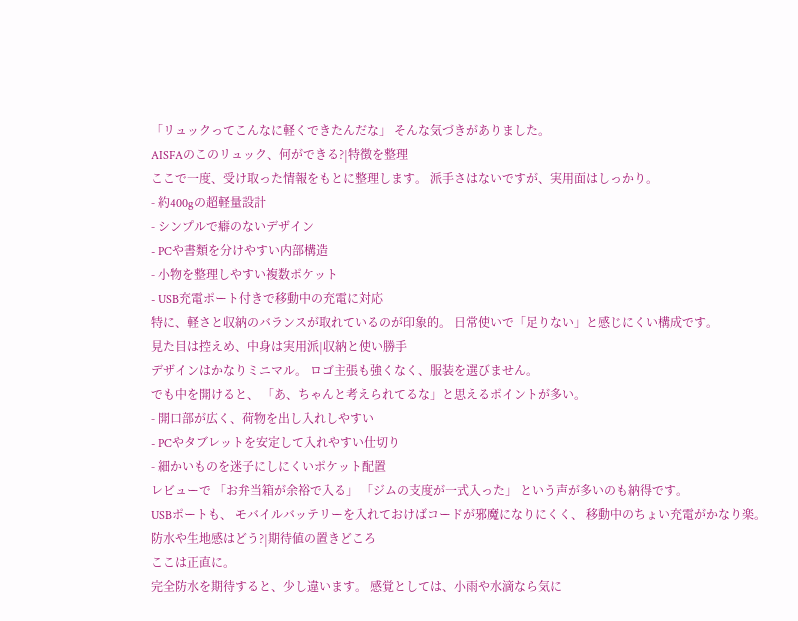「リュックってこんなに軽くできたんだな」 そんな気づきがありました。
AISFAのこのリュック、何ができる?|特徴を整理
ここで一度、受け取った情報をもとに整理します。 派手さはないですが、実用面はしっかり。
- 約400gの超軽量設計
- シンプルで癖のないデザイン
- PCや書類を分けやすい内部構造
- 小物を整理しやすい複数ポケット
- USB充電ポート付きで移動中の充電に対応
特に、軽さと収納のバランスが取れているのが印象的。 日常使いで「足りない」と感じにくい構成です。
見た目は控えめ、中身は実用派|収納と使い勝手
デザインはかなりミニマル。 ロゴ主張も強くなく、服装を選びません。
でも中を開けると、 「あ、ちゃんと考えられてるな」と思えるポイントが多い。
- 開口部が広く、荷物を出し入れしやすい
- PCやタブレットを安定して入れやすい仕切り
- 細かいものを迷子にしにくいポケット配置
レビューで 「お弁当箱が余裕で入る」 「ジムの支度が一式入った」 という声が多いのも納得です。
USBポートも、 モバイルバッテリーを入れておけばコードが邪魔になりにくく、 移動中のちょい充電がかなり楽。
防水や生地感はどう?|期待値の置きどころ
ここは正直に。
完全防水を期待すると、少し違います。 感覚としては、小雨や水滴なら気に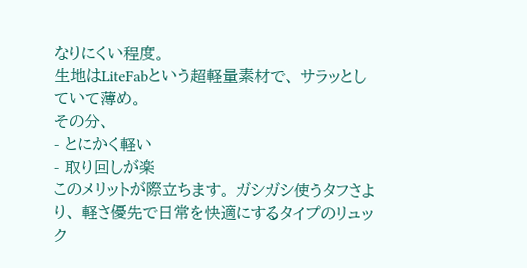なりにくい程度。
生地はLiteFabという超軽量素材で、 サラッとしていて薄め。
その分、
- とにかく軽い
- 取り回しが楽
このメリットが際立ちます。 ガシガシ使うタフさより、 軽さ優先で日常を快適にするタイプのリュック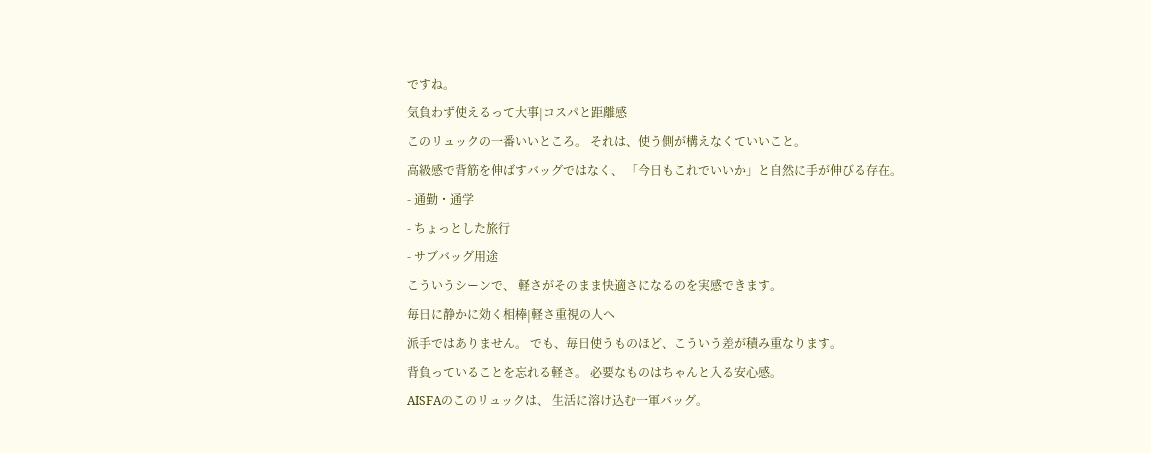ですね。
気負わず使えるって大事|コスパと距離感
このリュックの一番いいところ。 それは、使う側が構えなくていいこと。
高級感で背筋を伸ばすバッグではなく、 「今日もこれでいいか」と自然に手が伸びる存在。
- 通勤・通学
- ちょっとした旅行
- サブバッグ用途
こういうシーンで、 軽さがそのまま快適さになるのを実感できます。
毎日に静かに効く相棒|軽さ重視の人へ
派手ではありません。 でも、毎日使うものほど、こういう差が積み重なります。
背負っていることを忘れる軽さ。 必要なものはちゃんと入る安心感。
AISFAのこのリュックは、 生活に溶け込む一軍バッグ。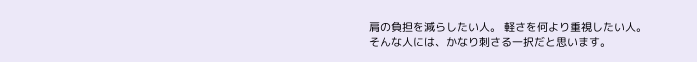肩の負担を減らしたい人。 軽さを何より重視したい人。
そんな人には、かなり刺さる一択だと思います。